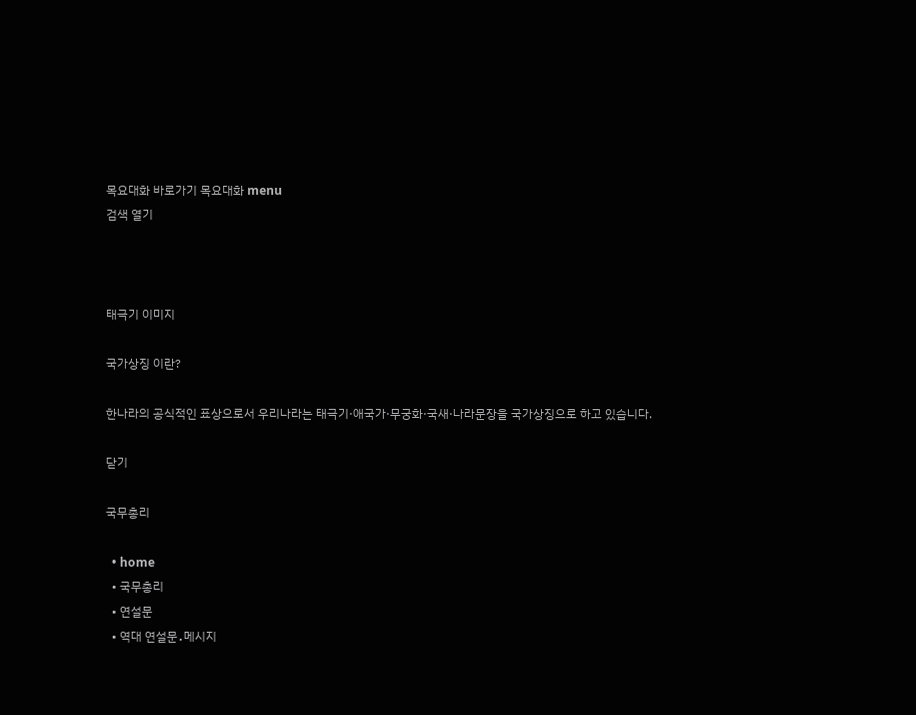목요대화 바로가기 목요대화 menu
검색 열기



태극기 이미지

국가상징 이란?

한나라의 공식적인 표상으로서 우리나라는 태극기·애국가·무궁화·국새·나라문장을 국가상징으로 하고 있습니다.

닫기

국무총리

  • home
  • 국무총리
  • 연설문
  • 역대 연설문․메시지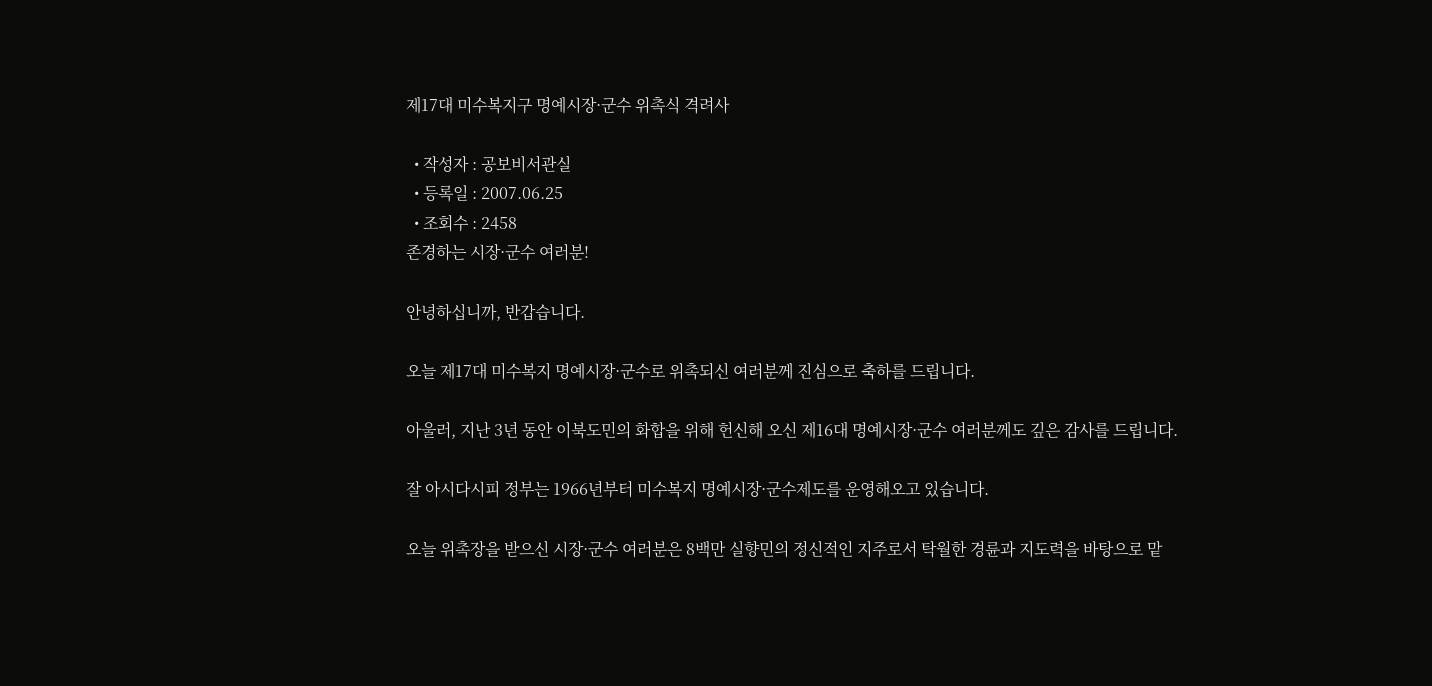제17대 미수복지구 명예시장·군수 위촉식 격려사

  • 작성자 : 공보비서관실
  • 등록일 : 2007.06.25
  • 조회수 : 2458
존경하는 시장·군수 여러분!

안녕하십니까, 반갑습니다.

오늘 제17대 미수복지 명예시장·군수로 위촉되신 여러분께 진심으로 축하를 드립니다.

아울러, 지난 3년 동안 이북도민의 화합을 위해 헌신해 오신 제16대 명예시장·군수 여러분께도 깊은 감사를 드립니다.

잘 아시다시피 정부는 1966년부터 미수복지 명예시장·군수제도를 운영해오고 있습니다.

오늘 위촉장을 받으신 시장·군수 여러분은 8백만 실향민의 정신적인 지주로서 탁월한 경륜과 지도력을 바탕으로 맡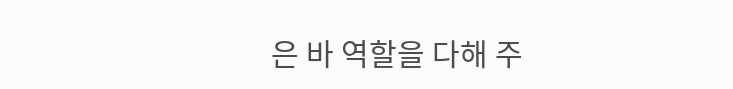은 바 역할을 다해 주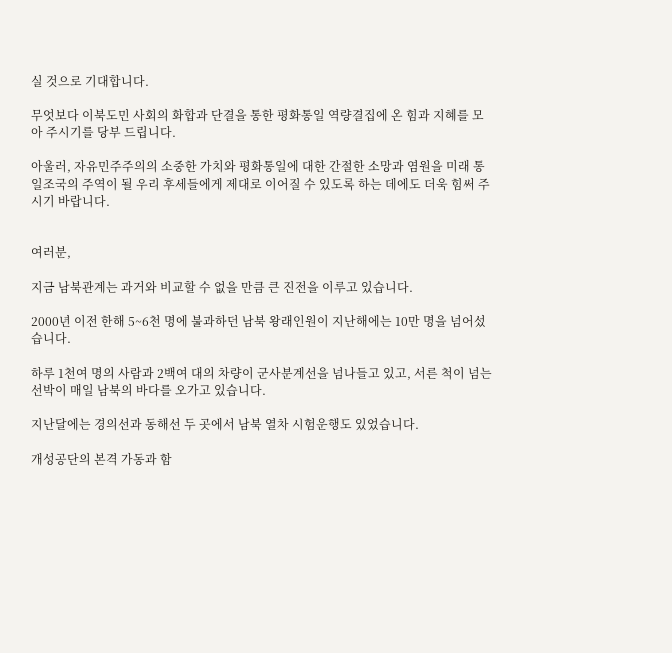실 것으로 기대합니다.

무엇보다 이북도민 사회의 화합과 단결을 통한 평화통일 역량결집에 온 힘과 지혜를 모아 주시기를 당부 드립니다.

아울러, 자유민주주의의 소중한 가치와 평화통일에 대한 간절한 소망과 염원을 미래 통일조국의 주역이 될 우리 후세들에게 제대로 이어질 수 있도록 하는 데에도 더욱 힘써 주시기 바랍니다.


여러분,

지금 남북관계는 과거와 비교할 수 없을 만큼 큰 진전을 이루고 있습니다.

2000년 이전 한해 5~6천 명에 불과하던 남북 왕래인원이 지난해에는 10만 명을 넘어섰습니다.

하루 1천여 명의 사람과 2백여 대의 차량이 군사분계선을 넘나들고 있고, 서른 척이 넘는 선박이 매일 남북의 바다를 오가고 있습니다.

지난달에는 경의선과 동해선 두 곳에서 남북 열차 시험운행도 있었습니다.

개성공단의 본격 가동과 함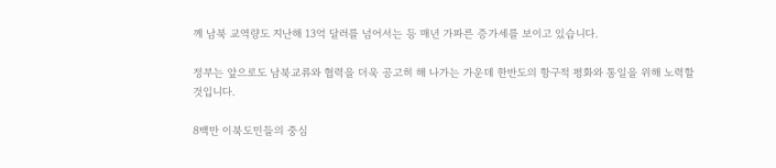께 남북 교역량도 지난해 13억 달러를 넘어서는 등 매년 가파른 증가세를 보이고 있습니다.

정부는 앞으로도 남북교류와 협력을 더욱 공고히 해 나가는 가운데 한반도의 항구적 평화와 통일을 위해 노력할 것입니다.

8백만 이북도민들의 중심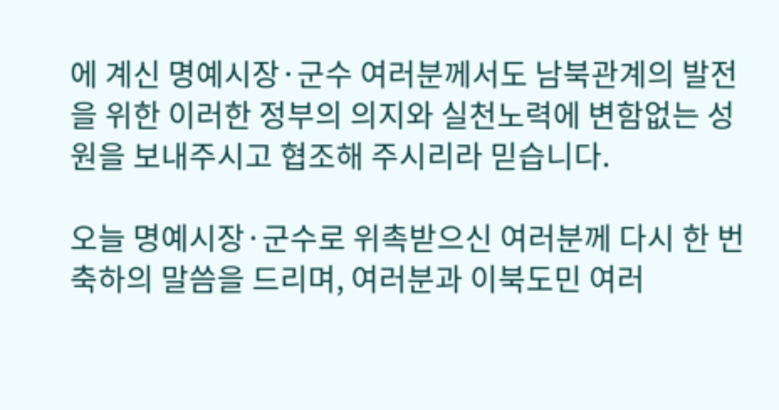에 계신 명예시장·군수 여러분께서도 남북관계의 발전을 위한 이러한 정부의 의지와 실천노력에 변함없는 성원을 보내주시고 협조해 주시리라 믿습니다.

오늘 명예시장·군수로 위촉받으신 여러분께 다시 한 번 축하의 말씀을 드리며, 여러분과 이북도민 여러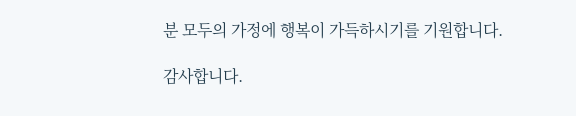분 모두의 가정에 행복이 가득하시기를 기원합니다.

감사합니다.